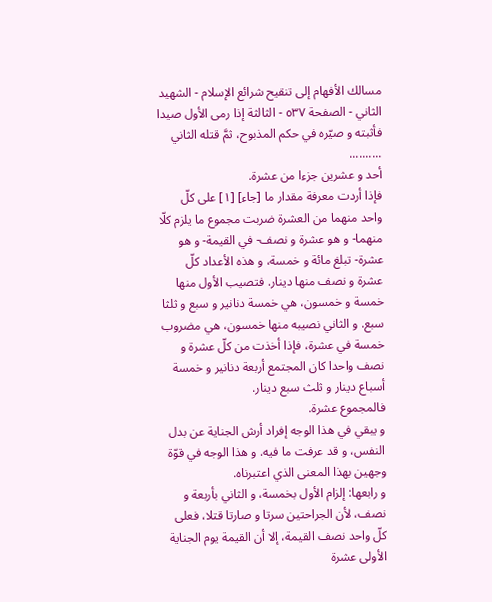مسالك الأفهام إلى تنقيح شرائع الإسلام - الشهيد الثاني - الصفحة ٥٣٧ - الثالثة إذا رمى الأول صيدا فأثبته و صيّره في حكم المذبوح، ثمَّ قتله الثاني
..........
أحد و عشرين جزءا من عشرة.
فإذا أردت معرفة مقدار ما [جاء] [١] على كلّ واحد منهما من العشرة ضربت مجموع ما يلزم كلّا منهما- و هو عشرة و نصف- في القيمة- و هو عشرة- تبلغ مائة و خمسة، و هذه الأعداد كلّ عشرة و نصف منها دينار. فتصيب الأول منها خمسة و خمسون، هي خمسة دنانير و سبع و ثلثا سبع. و الثاني نصيبه منها خمسون، هي مضروب خمسة في عشرة، فإذا أخذت من كلّ عشرة و نصف واحدا كان المجتمع أربعة دنانير و خمسة أسباع دينار و ثلث سبع دينار.
فالمجموع عشرة.
و يبقي في هذا الوجه إفراد أرش الجناية عن بدل النفس، و قد عرفت ما فيه. و هذا الوجه في قوّة وجهين بهذا المعنى الذي اعتبرناه.
و رابعها: إلزام الأول بخمسة، و الثاني بأربعة و نصف، لأن الجراحتين سرتا و صارتا قتلا، فعلى كلّ واحد نصف القيمة، إلا أن القيمة يوم الجناية الأولى عشرة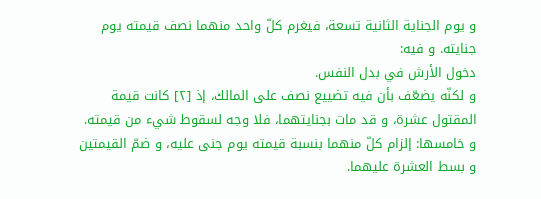و يوم الجناية الثانية تسعة، فيغرم كلّ واحد منهما نصف قيمته يوم جنايته. و فيه:
دخول الأرش في بدل النفس.
و لكنّه يضعّف بأن فيه تضييع نصف على المالك، إذ [٢] كانت قيمة المقتول عشرة، و قد مات بجنايتهما، فلا وجه لسقوط شيء من قيمته.
و خامسها: إلزام كلّ منهما بنسبة قيمته يوم جنى عليه، و ضمّ القيمتين و بسط العشرة عليهما.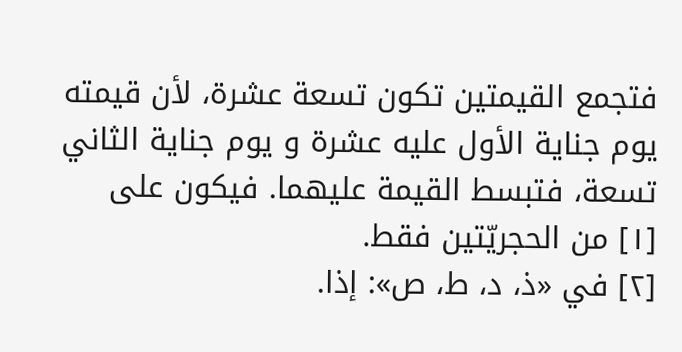فتجمع القيمتين تكون تسعة عشرة، لأن قيمته يوم جناية الأول عليه عشرة و يوم جناية الثاني تسعة، فتبسط القيمة عليهما. فيكون على
[١] من الحجريّتين فقط.
[٢] في «ذ، د، ط، ص»: إذا.